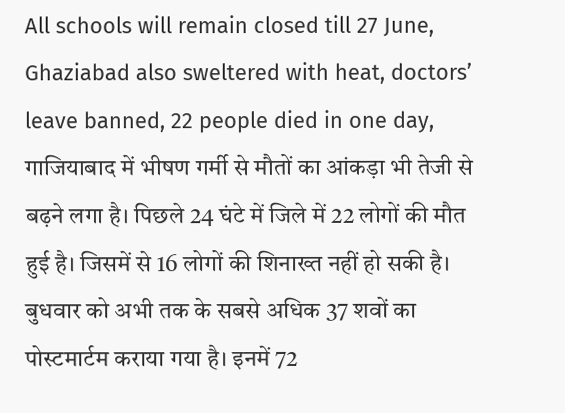All schools will remain closed till 27 June, Ghaziabad also sweltered with heat, doctors’ leave banned, 22 people died in one day,
गाजियाबाद में भीषण गर्मी से मौतों का आंकड़ा भी तेजी से बढ़ने लगा है। पिछले 24 घंटे में जिले में 22 लोगों की मौत हुई है। जिसमें से 16 लोगों की शिनाख्त नहीं हो सकी है। बुधवार को अभी तक के सबसे अधिक 37 शवों का पोस्टमार्टम कराया गया है। इनमें 72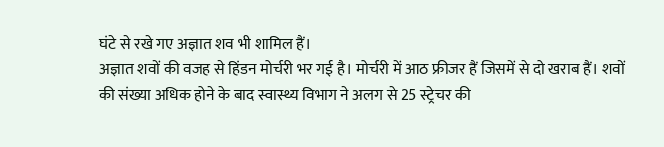घंटे से रखे गए अज्ञात शव भी शामिल हैं।
अज्ञात शवों की वजह से हिंडन मोर्चरी भर गई है। मोर्चरी में आठ फ्रीजर हैं जिसमें से दो खराब हैं। शवों की संख्या अधिक होने के बाद स्वास्थ्य विभाग ने अलग से 25 स्ट्रेचर की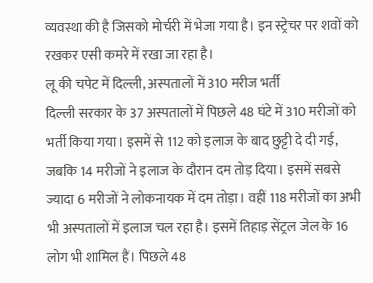व्यवस्था की है जिसको मोर्चरी में भेजा गया है। इन स्ट्रेचर पर शवों को रखकर एसी कमरे में रखा जा रहा है।
लू की चपेट में दिल्ली, अस्पतालों में 310 मरीज भर्ती
दिल्ली सरकार के 37 अस्पतालों में पिछले 48 घंटे में 310 मरीजों को भर्ती किया गया। इसमें से 112 को इलाज के बाद छुट्टी दे दी गई, जबकि 14 मरीजों ने इलाज के दौरान दम तोड़ दिया। इसमें सबसे ज्यादा 6 मरीजों ने लोकनायक में दम तोड़ा। वहीं 118 मरीजों का अभी भी अस्पतालों में इलाज चल रहा है। इसमें तिहाड़ सेंट्रल जेल के 16 लोग भी शामिल हैं। पिछले 48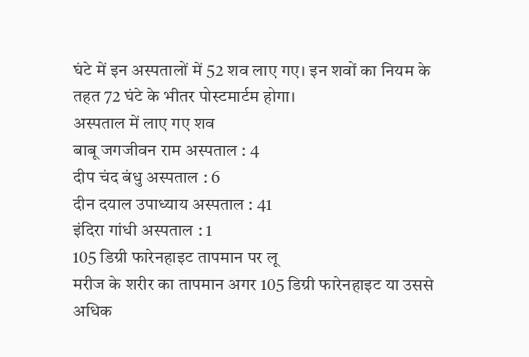घंटे में इन अस्पतालों में 52 शव लाए गए। इन शवों का नियम के तहत 72 घंटे के भीतर पोस्टमार्टम होगा।
अस्पताल में लाए गए शव
बाबू जगजीवन राम अस्पताल : 4
दीप चंद बंधु अस्पताल : 6
दीन दयाल उपाध्याय अस्पताल : 41
इंदिरा गांधी अस्पताल : 1
105 डिग्री फारेनहाइट तापमान पर लू
मरीज के शरीर का तापमान अगर 105 डिग्री फारेनहाइट या उससे अधिक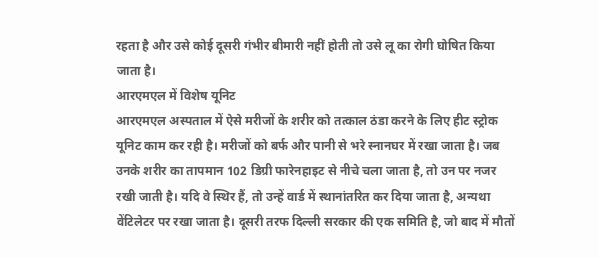रहता है और उसे कोई दूसरी गंभीर बीमारी नहीं होती तो उसे लू का रोगी घोषित किया जाता है।
आरएमएल में विशेष यूनिट
आरएमएल अस्पताल में ऐसे मरीजों के शरीर को तत्काल ठंडा करने के लिए हीट स्ट्रोक यूनिट काम कर रही है। मरीजों को बर्फ और पानी से भरे स्नानघर में रखा जाता है। जब उनके शरीर का तापमान 102 डिग्री फारेनहाइट से नीचे चला जाता है, तो उन पर नजर रखी जाती है। यदि वे स्थिर हैं, तो उन्हें वार्ड में स्थानांतरित कर दिया जाता है, अन्यथा वेंटिलेटर पर रखा जाता है। दूसरी तरफ दिल्ली सरकार की एक समिति है, जो बाद में मौतों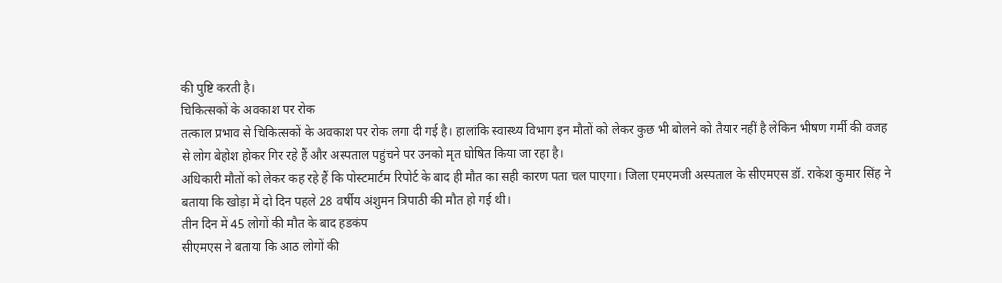की पुष्टि करती है।
चिकित्सकों के अवकाश पर रोक
तत्काल प्रभाव से चिकित्सकों के अवकाश पर रोक लगा दी गई है। हालांकि स्वास्थ्य विभाग इन मौतों को लेकर कुछ भी बोलने को तैयार नहीं है लेकिन भीषण गर्मी की वजह से लोग बेहोश होकर गिर रहे हैं और अस्पताल पहुंचने पर उनको मृत घोषित किया जा रहा है।
अधिकारी मौतों को लेकर कह रहे हैं कि पोस्टमार्टम रिपोर्ट के बाद ही मौत का सही कारण पता चल पाएगा। जिला एमएमजी अस्पताल के सीएमएस डॉ. राकेश कुमार सिंह ने बताया कि खोड़ा में दो दिन पहले 28 वर्षीय अंशुमन त्रिपाठी की मौत हो गई थी।
तीन दिन में 45 लोगों की मौत के बाद हडकंप
सीएमएस ने बताया कि आठ लोगों की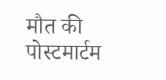मौत की पोस्टमार्टम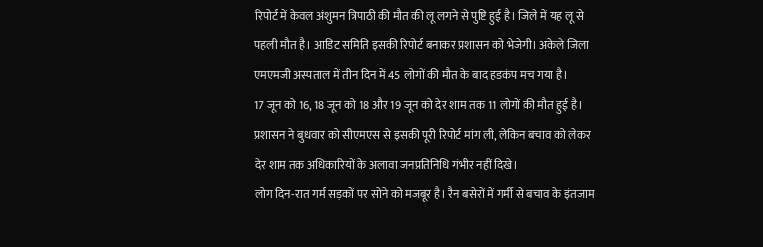रिपोर्ट में केवल अंशुमन त्रिपाठी की मौत की लू लगने से पुष्टि हुई है। जिले में यह लू से पहली मौत है। आडिट समिति इसकी रिपोर्ट बनाकर प्रशासन को भेजेगी। अकेले जिला एमएमजी अस्पताल में तीन दिन में 45 लोगों की मौत के बाद हडकंप मच गया है।
17 जून को 16, 18 जून को 18 और 19 जून को देर शाम तक 11 लोगों की मौत हुई है। प्रशासन ने बुधवार को सीएमएस से इसकी पूरी रिपोर्ट मांग ली, लेकिन बचाव को लेकर देर शाम तक अधिकारियों के अलावा जनप्रतिनिधि गंभीर नहीं दिखे।
लोग दिन-रात गर्म सड़कों पर सोने को मजबूर है। रैन बसेरों में गर्मी से बचाव के इंतजाम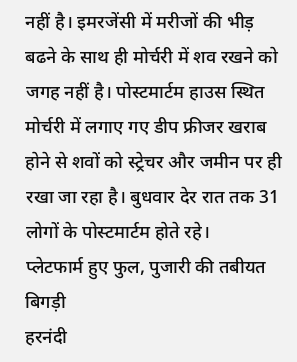नहीं है। इमरजेंसी में मरीजों की भीड़ बढने के साथ ही मोर्चरी में शव रखने को जगह नहीं है। पोस्टमार्टम हाउस स्थित मोर्चरी में लगाए गए डीप फ्रीजर खराब होने से शवों को स्ट्रेचर और जमीन पर ही रखा जा रहा है। बुधवार देर रात तक 31 लोगों के पोस्टमार्टम होते रहे।
प्लेटफार्म हुए फुल, पुजारी की तबीयत बिगड़ी
हरनंदी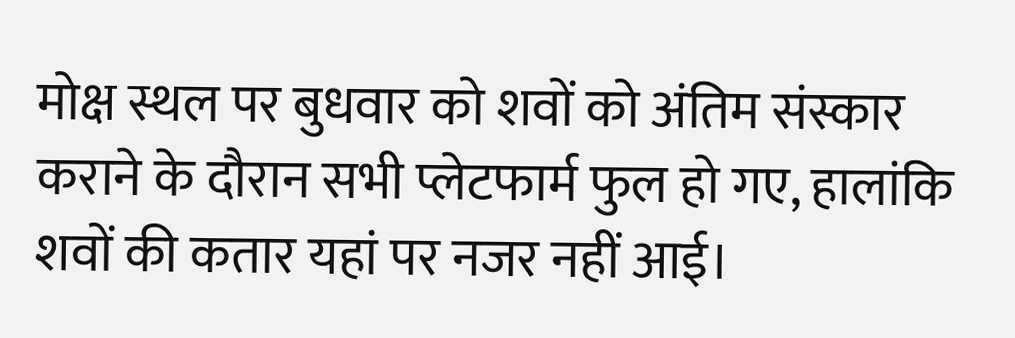मोक्ष स्थल पर बुधवार को शवों को अंतिम संस्कार कराने के दौरान सभी प्लेटफार्म फुल हो गए, हालांकि शवों की कतार यहां पर नजर नहीं आई।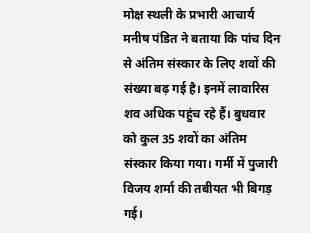मोक्ष स्थली के प्रभारी आचार्य मनीष पंडित ने बताया कि पांच दिन से अंतिम संस्कार के लिए शवों की संख्या बढ़ गई है। इनमें लावारिस शव अधिक पहुंच रहे हैं। बुधवार को कुल 35 शवों का अंतिम संस्कार किया गया। गर्मी में पुजारी विजय शर्मा की तबीयत भी बिगड़ गई।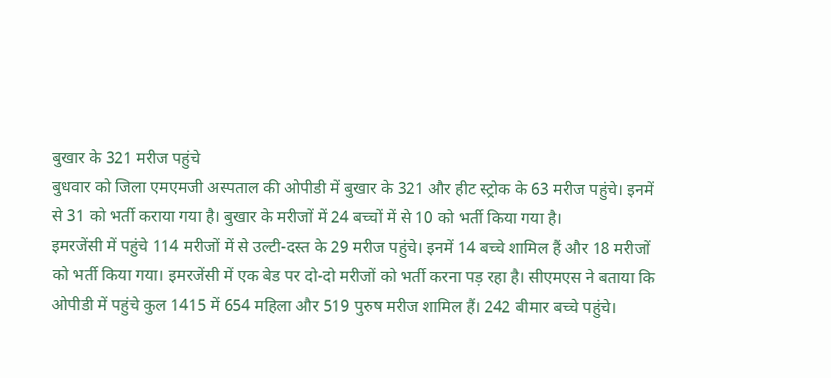बुखार के 321 मरीज पहुंचे
बुधवार को जिला एमएमजी अस्पताल की ओपीडी में बुखार के 321 और हीट स्ट्रोक के 63 मरीज पहुंचे। इनमें से 31 को भर्ती कराया गया है। बुखार के मरीजों में 24 बच्चों में से 10 को भर्ती किया गया है।
इमरजेंसी में पहुंचे 114 मरीजों में से उल्टी-दस्त के 29 मरीज पहुंचे। इनमें 14 बच्चे शामिल हैं और 18 मरीजों को भर्ती किया गया। इमरजेंसी में एक बेड पर दो-दो मरीजों को भर्ती करना पड़ रहा है। सीएमएस ने बताया कि ओपीडी में पहुंचे कुल 1415 में 654 महिला और 519 पुरुष मरीज शामिल हैं। 242 बीमार बच्चे पहुंचे।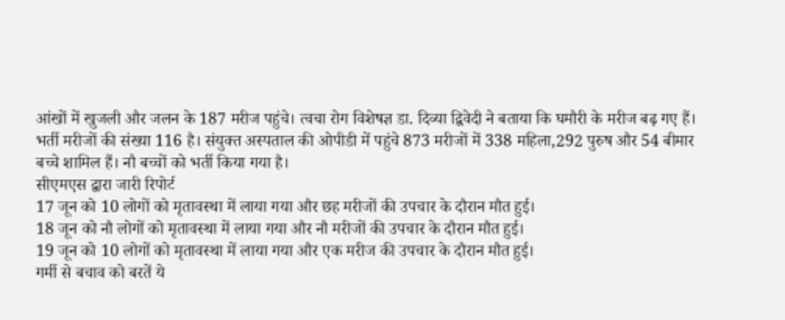आंखों में खुजली और जलन के 187 मरीज पहुंचे। त्वचा रोग विशेषज्ञ डा. दिव्या द्विवेदी ने बताया कि घमौरी के मरीज बढ़ गए हैं। भर्ती मरीजों की संख्या 116 है। संयुक्त अस्पताल की ओपीडी में पहुंचे 873 मरीजों में 338 महिला,292 पुरुष और 54 बीमार बच्चे शामिल हैं। नौ बच्चों को भर्ती किया गया है।
सीएमएस द्वारा जारी रिपोर्ट
17 जून को 10 लोगों को मृतावस्था में लाया गया और छह मरीजों की उपचार के दौरान मौत हुई।
18 जून को नौ लोगों को मृतावस्था में लाया गया और नौ मरीजों की उपचार के दौरान मौत हुई।
19 जून को 10 लोगों को मृतावस्था में लाया गया और एक मरीज की उपचार के दौरान मौत हुई।
गर्मी से बचाव को बरतें ये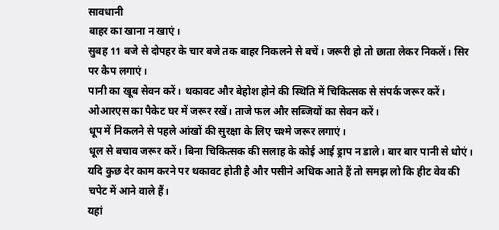सावधानी
बाहर का खाना न खाएं।
सुबह 11 बजे से दोपहर के चार बजे तक बाहर निकलने से बचें। जरूरी हो तो छाता लेकर निकलें। सिर पर कैप लगाएं।
पानी का खूब सेवन करें। थकावट और बेहोश होने की स्थिति में चिकित्सक से संपर्क जरूर करें।
ओआरएस का पैकेट घर में जरूर रखें। ताजे फल और सब्जियों का सेवन करें।
धूप में निकलने से पहले आंखों की सुरक्षा के लिए चश्मे जरूर लगाएं।
धूल से बचाव जरूर करें। बिना चिकित्सक की सलाह के कोई आई ड्राप न डाले। बार बार पानी से धोएं।
यदि कुछ देर काम करने पर थकावट होती है और पसीने अधिक आते हैं तो समझ लो कि हीट वेव की चपेट में आने वाले हैं।
यहां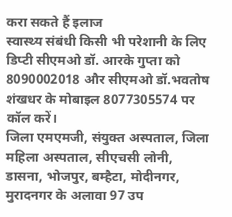करा सकते हैं इलाज
स्वास्थ्य संबंधी किसी भी परेशानी के लिए डिप्टी सीएमओ डॉ. आरके गुप्ता को 8090002018 और सीएमओ डॉ.भवतोष शंखधर के मोबाइल 8077305574 पर कॉल करें।
जिला एमएमजी, संयुक्त अस्पताल, जिला महिला अस्पताल, सीएचसी लोनी, डासना, भोजपुर, बम्हैटा, मोदीनगर, मुरादनगर के अलावा 97 उप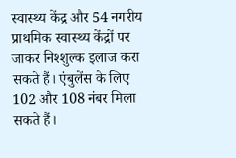स्वास्थ्य केंद्र और 54 नगरीय प्राथमिक स्वास्थ्य केंद्रों पर जाकर निश्शुल्क इलाज करा सकते हैं। एंबुलेंस के लिए 102 और 108 नंबर मिला सकते हैं।